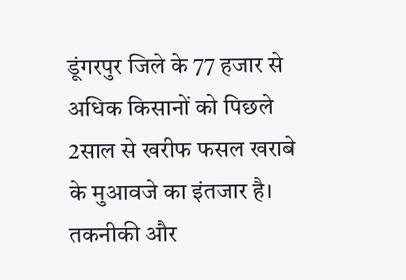डूंगरपुर जिले के 77 हजार से अधिक किसानों को पिछले 2साल से खरीफ फसल खराबे के मुआवजे का इंतजार है। तकनीकी और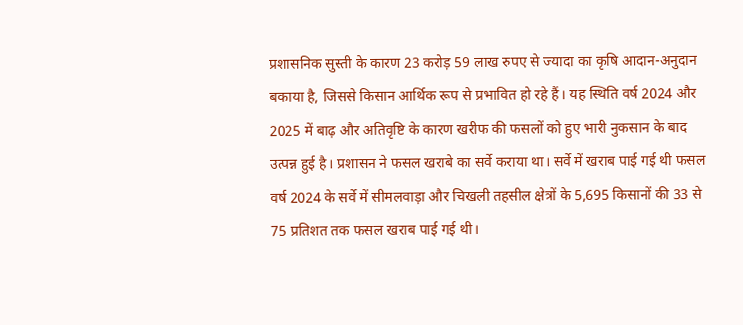प्रशासनिक सुस्ती के कारण 23 करोड़ 59 लाख रुपए से ज्यादा का कृषि आदान-अनुदान बकाया है, जिससे किसान आर्थिक रूप से प्रभावित हो रहे हैं। यह स्थिति वर्ष 2024 और 2025 में बाढ़ और अतिवृष्टि के कारण खरीफ की फसलों को हुए भारी नुकसान के बाद उत्पन्न हुई है। प्रशासन ने फसल खराबे का सर्वे कराया था। सर्वे में खराब पाई गई थी फसल वर्ष 2024 के सर्वे में सीमलवाड़ा और चिखली तहसील क्षेत्रों के 5,695 किसानों की 33 से 75 प्रतिशत तक फसल खराब पाई गई थी।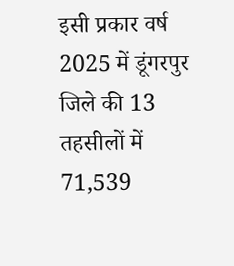इसी प्रकार वर्ष 2025 में डूंगरपुर जिले की 13 तहसीलों में 71,539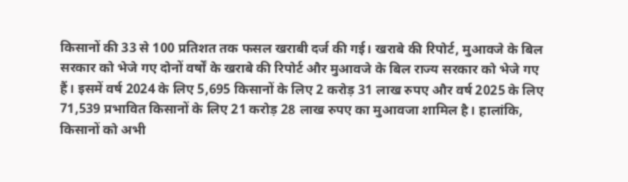किसानों की 33 से 100 प्रतिशत तक फसल खराबी दर्ज की गई। खराबे की रिपोर्ट, मुआवजे के बिल सरकार को भेजे गए दोनों वर्षों के खराबे की रिपोर्ट और मुआवजे के बिल राज्य सरकार को भेजे गए हैं। इसमें वर्ष 2024 के लिए 5,695 किसानों के लिए 2 करोड़ 31 लाख रुपए और वर्ष 2025 के लिए 71,539 प्रभावित किसानों के लिए 21 करोड़ 28 लाख रुपए का मुआवजा शामिल है। हालांकि, किसानों को अभी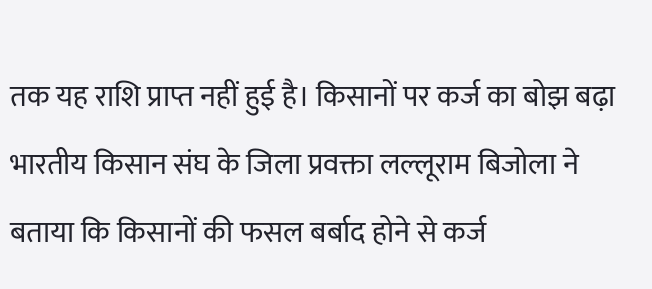तक यह राशि प्राप्त नहीं हुई है। किसानों पर कर्ज का बोझ बढ़ा भारतीय किसान संघ के जिला प्रवक्ता लल्लूराम बिजोला ने बताया कि किसानों की फसल बर्बाद होने से कर्ज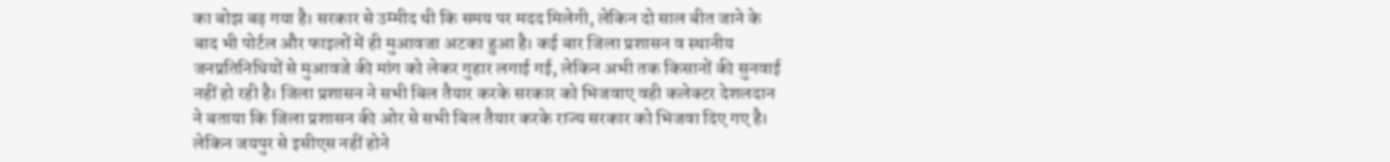का बोझ बढ़ गया है। सरकार से उम्मीद थी कि समय पर मदद मिलेगी, लेकिन दो साल बीत जाने के बाद भी पोर्टल और फाइलों में ही मुआवजा अटका हुआ है। कई बार जिला प्रशासन व स्थानीय जनप्रतिनिधियों से मुआवजे की मांग को लेकर गुहार लगाई गई, लेकिन अभी तक किसानों की सुनवाई नहीं हो रही है। जिला प्रशासन ने सभी बिल तैयार करके सरकार को भिजवाए वही कलेक्टर देशलदान ने बताया कि जिला प्रशासन की ओर से सभी बिल तैयार करके राज्य सरकार को भिजवा दिए गए है। लेकिन जयपुर से इसीएस नहीं होने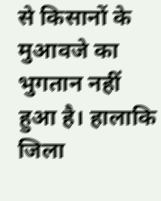से किसानों के मुआवजे का भुगतान नहीं हुआ है। हालाकि जिला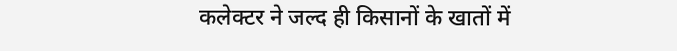कलेक्टर ने जल्द ही किसानों के खातों में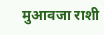मुआवजा राशी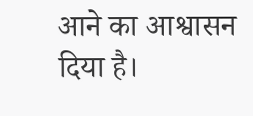आने का आश्वासन दिया है।